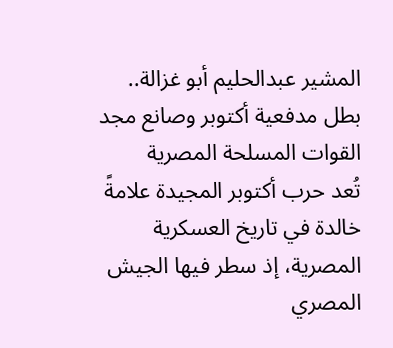المشير عبدالحليم أبو غزالة.. بطل مدفعية أكتوبر وصانع مجد القوات المسلحة المصرية
تُعد حرب أكتوبر المجيدة علامةً خالدة في تاريخ العسكرية المصرية، إذ سطر فيها الجيش المصري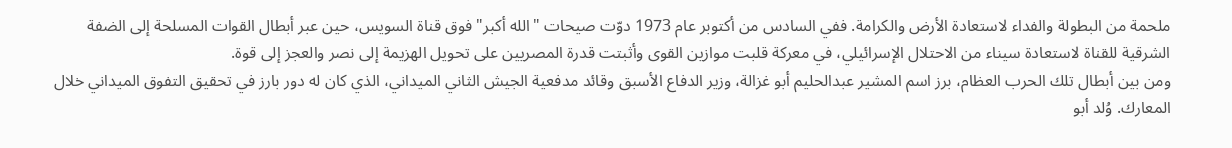ملحمة من البطولة والفداء لاستعادة الأرض والكرامة. ففي السادس من أكتوبر عام 1973 دوّت صيحات "الله أكبر" فوق قناة السويس، حين عبر أبطال القوات المسلحة إلى الضفة الشرقية للقناة لاستعادة سيناء من الاحتلال الإسرائيلي، في معركة قلبت موازين القوى وأثبتت قدرة المصريين على تحويل الهزيمة إلى نصر والعجز إلى قوة.
ومن بين أبطال تلك الحرب العظام، برز اسم المشير عبدالحليم أبو غزالة، وزير الدفاع الأسبق وقائد مدفعية الجيش الثاني الميداني، الذي كان له دور بارز في تحقيق التفوق الميداني خلال المعارك. وُلد أبو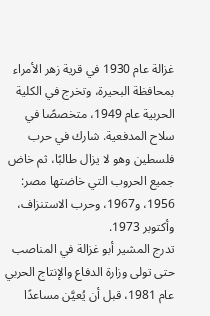غزالة عام 1930 في قرية زهر الأمراء بمحافظة البحيرة، وتخرج في الكلية الحربية عام 1949، متخصصًا في سلاح المدفعية. شارك في حرب فلسطين وهو لا يزال طالبًا، ثم خاض جميع الحروب التي خاضتها مصر: 1956، و1967، وحرب الاستنزاف، وأكتوبر 1973.
تدرج المشير أبو غزالة في المناصب حتى تولى وزارة الدفاع والإنتاج الحربي عام 1981، قبل أن يُعيَّن مساعدًا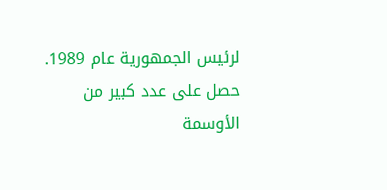لرئيس الجمهورية عام 1989. حصل على عدد كبير من الأوسمة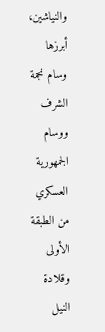والنياشين، أبرزها وسام نجمة الشرف ووسام الجمهورية العسكري من الطبقة الأولى وقلادة النيل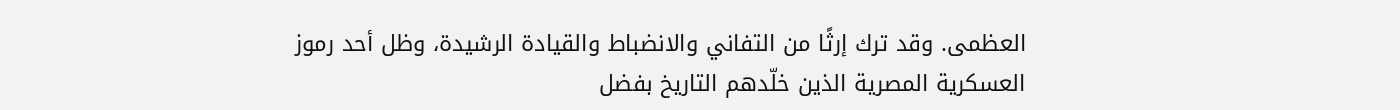العظمى. وقد ترك إرثًا من التفاني والانضباط والقيادة الرشيدة، وظل أحد رموز العسكرية المصرية الذين خلّدهم التاريخ بفضل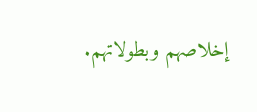إخلاصهم وبطولاتهم.